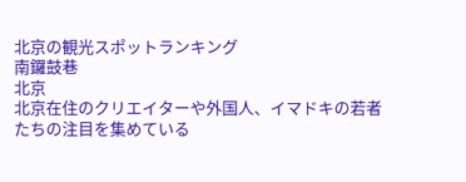北京の観光スポットランキング
南鑼鼓巷
北京
北京在住のクリエイターや外国人、イマドキの若者たちの注目を集めている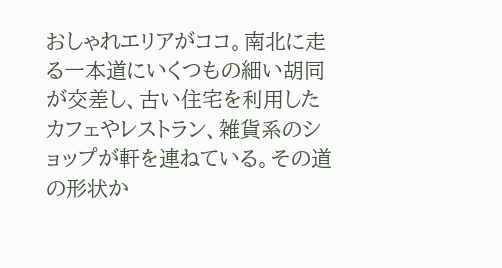おしゃれエリアがココ。南北に走る一本道にいくつもの細い胡同が交差し、古い住宅を利用したカフェやレストラン、雑貨系のショップが軒を連ねている。その道の形状か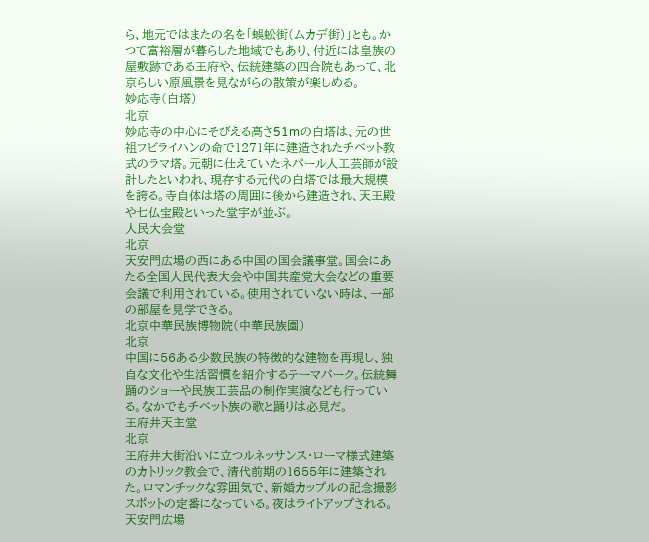ら、地元ではまたの名を「蜈蚣街(ムカデ街)」とも。かつて富裕層が暮らした地域でもあり、付近には皇族の屋敷跡である王府や、伝統建築の四合院もあって、北京らしい原風景を見ながらの散策が楽しめる。
妙応寺(白塔)
北京
妙応寺の中心にそびえる高さ51mの白塔は、元の世祖フビライハンの命で1271年に建造されたチベット教式のラマ塔。元朝に仕えていたネパール人工芸師が設計したといわれ、現存する元代の白塔では最大規模を誇る。寺自体は塔の周囲に後から建造され、天王殿や七仏宝殿といった堂宇が並ぶ。
人民大会堂
北京
天安門広場の西にある中国の国会議事堂。国会にあたる全国人民代表大会や中国共産党大会などの重要会議で利用されている。使用されていない時は、一部の部屋を見学できる。
北京中華民族博物院(中華民族園)
北京
中国に56ある少数民族の特徴的な建物を再現し、独自な文化や生活習慣を紹介するテーマパーク。伝統舞踊のショーや民族工芸品の制作実演なども行っている。なかでもチベット族の歌と踊りは必見だ。
王府井天主堂
北京
王府井大街沿いに立つルネッサンス・ローマ様式建築のカトリック教会で、清代前期の1655年に建築された。ロマンチックな雰囲気で、新婚カップルの記念撮影スポットの定番になっている。夜はライトアップされる。
天安門広場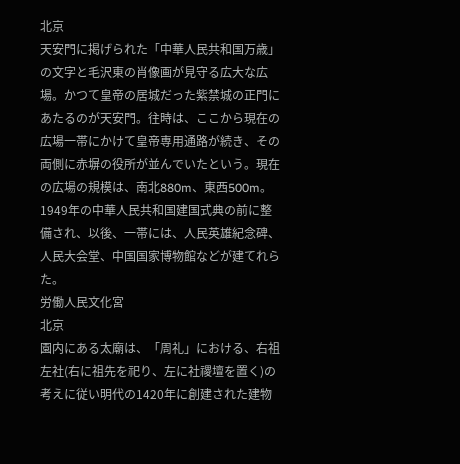北京
天安門に掲げられた「中華人民共和国万歳」の文字と毛沢東の肖像画が見守る広大な広場。かつて皇帝の居城だった紫禁城の正門にあたるのが天安門。往時は、ここから現在の広場一帯にかけて皇帝専用通路が続き、その両側に赤塀の役所が並んでいたという。現在の広場の規模は、南北880m、東西500m。1949年の中華人民共和国建国式典の前に整備され、以後、一帯には、人民英雄紀念碑、人民大会堂、中国国家博物館などが建てれらた。
労働人民文化宮
北京
園内にある太廟は、「周礼」における、右祖左社(右に祖先を祀り、左に社禝壇を置く)の考えに従い明代の1420年に創建された建物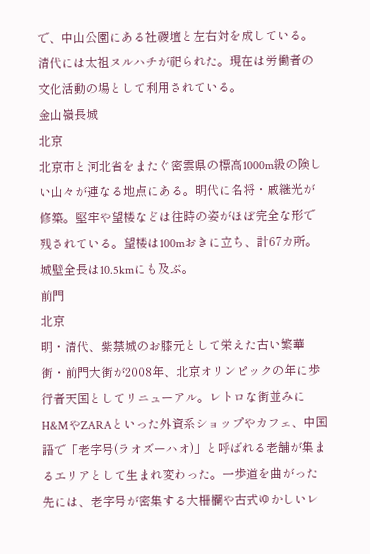で、中山公園にある社禝壇と左右対を成している。清代には太祖ヌルハチが祀られた。現在は労働者の文化活動の場として利用されている。
金山嶺長城
北京
北京市と河北省をまたぐ密雲県の標高1000m級の険しい山々が連なる地点にある。明代に名将・戚継光が修築。堅牢や望楼などは往時の姿がほぼ完全な形で残されている。望楼は100mおきに立ち、計67カ所。城壁全長は10.5kmにも及ぶ。
前門
北京
明・清代、紫禁城のお膝元として栄えた古い繁華街・前門大街が2008年、北京オリンピックの年に歩行者天国としてリニューアル。レトロな街並みにH&MやZARAといった外資系ショップやカフェ、中国語で「老字号(ラオズーハオ)」と呼ばれる老舗が集まるエリアとして生まれ変わった。一歩道を曲がった先には、老字号が密集する大柵欄や古式ゆかしいレ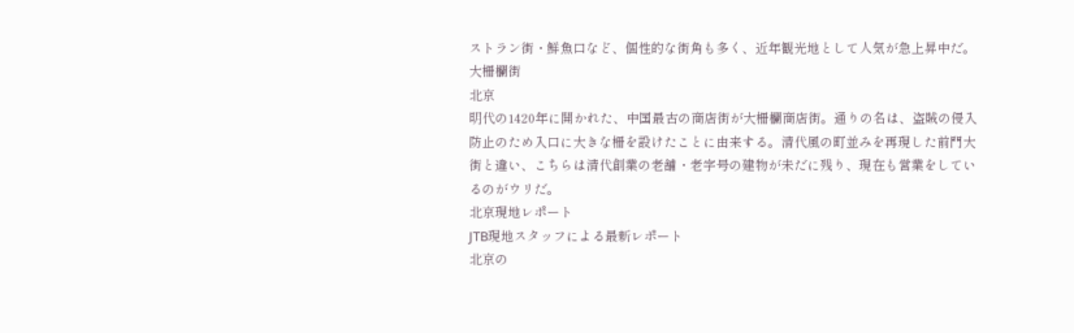ストラン街・鮮魚口など、個性的な街角も多く、近年観光地として人気が急上昇中だ。
大柵欄街
北京
明代の1420年に開かれた、中国最古の商店街が大柵欄商店街。通りの名は、盗賊の侵入防止のため入口に大きな柵を設けたことに由来する。清代風の町並みを再現した前門大街と違い、こちらは清代創業の老舗・老字号の建物が未だに残り、現在も営業をしているのがウリだ。
北京現地レポート
JTB現地スタッフによる最新レポート
北京の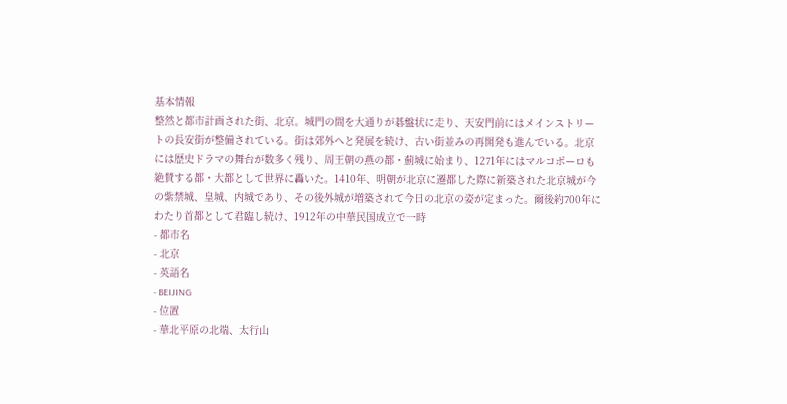基本情報
整然と都市計画された街、北京。城門の間を大通りが碁盤状に走り、天安門前にはメインストリートの長安街が整備されている。街は郊外へと発展を続け、古い街並みの再開発も進んでいる。北京には歴史ドラマの舞台が数多く残り、周王朝の燕の都・薊城に始まり、1271年にはマルコポーロも絶賛する都・大都として世界に轟いた。1410年、明朝が北京に遷都した際に新築された北京城が今の紫禁城、皇城、内城であり、その後外城が増築されて今日の北京の姿が定まった。爾後約700年にわたり首都として君臨し続け、1912年の中華民国成立で一時
- 都市名
- 北京
- 英語名
- BEIJING
- 位置
- 華北平原の北端、太行山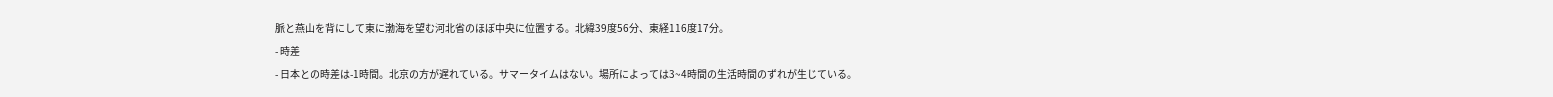脈と燕山を背にして東に渤海を望む河北省のほぼ中央に位置する。北緯39度56分、東経116度17分。
- 時差
- 日本との時差は-1時間。北京の方が遅れている。サマータイムはない。場所によっては3~4時間の生活時間のずれが生じている。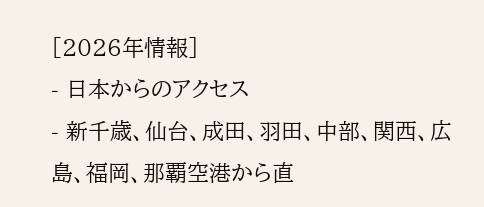[2026年情報]
- 日本からのアクセス
- 新千歳、仙台、成田、羽田、中部、関西、広島、福岡、那覇空港から直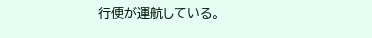行便が運航している。